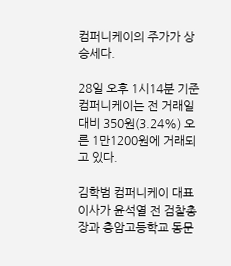컴퍼니케이의 주가가 상승세다.

28일 오후 1시14분 기준 컴퍼니케이는 전 거래일 대비 350원(3.24%) 오른 1만1200원에 거래되고 있다.

김학범 컴퍼니케이 대표이사가 윤석열 전 검찰총장과 충암고등학교 동문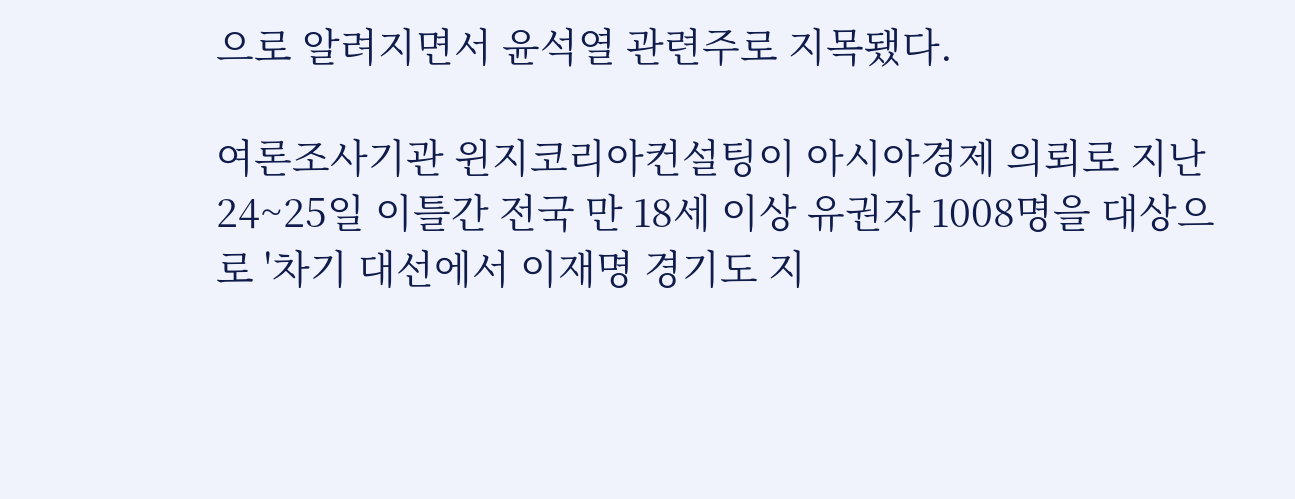으로 알려지면서 윤석열 관련주로 지목됐다.

여론조사기관 윈지코리아컨설팅이 아시아경제 의뢰로 지난 24~25일 이틀간 전국 만 18세 이상 유권자 1008명을 대상으로 '차기 대선에서 이재명 경기도 지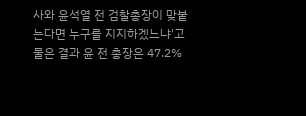사와 윤석열 전 검찰총장이 맞붙는다면 누구를 지지하겠느냐'고 물은 결과 윤 전 총장은 47.2%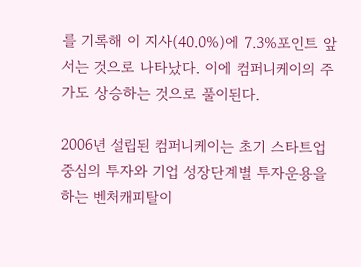를 기록해 이 지사(40.0%)에 7.3%포인트 앞서는 것으로 나타났다. 이에 컴퍼니케이의 주가도 상승하는 것으로 풀이된다.

2006년 설립된 컴퍼니케이는 초기 스타트업 중심의 투자와 기업 성장단계별 투자운용을 하는 벤처캐피탈이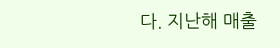다. 지난해 매출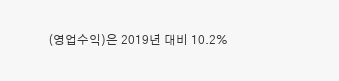(영업수익)은 2019년 대비 10.2%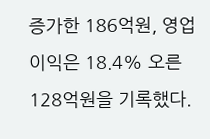증가한 186억원, 영업이익은 18.4% 오른 128억원을 기록했다.